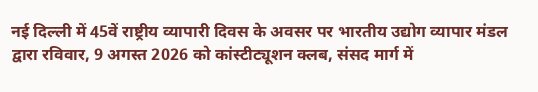नई दिल्ली में 45वें राष्ट्रीय व्यापारी दिवस के अवसर पर भारतीय उद्योग व्यापार मंडल द्वारा रविवार, 9 अगस्त 2026 को कांस्टीट्यूशन क्लब, संसद मार्ग में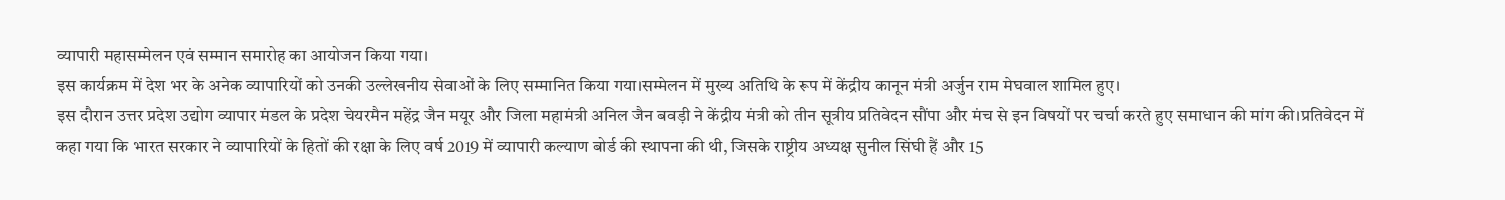व्यापारी महासम्मेलन एवं सम्मान समारोह का आयोजन किया गया।
इस कार्यक्रम में देश भर के अनेक व्यापारियों को उनकी उल्लेखनीय सेवाओं के लिए सम्मानित किया गया।सम्मेलन में मुख्य अतिथि के रूप में केंद्रीय कानून मंत्री अर्जुन राम मेघवाल शामिल हुए।
इस दौरान उत्तर प्रदेश उद्योग व्यापार मंडल के प्रदेश चेयरमैन महेंद्र जैन मयूर और जिला महामंत्री अनिल जैन बवड़ी ने केंद्रीय मंत्री को तीन सूत्रीय प्रतिवेदन सौंपा और मंच से इन विषयों पर चर्चा करते हुए समाधान की मांग की।प्रतिवेदन में कहा गया कि भारत सरकार ने व्यापारियों के हितों की रक्षा के लिए वर्ष 2019 में व्यापारी कल्याण बोर्ड की स्थापना की थी, जिसके राष्ट्रीय अध्यक्ष सुनील सिंघी हैं और 15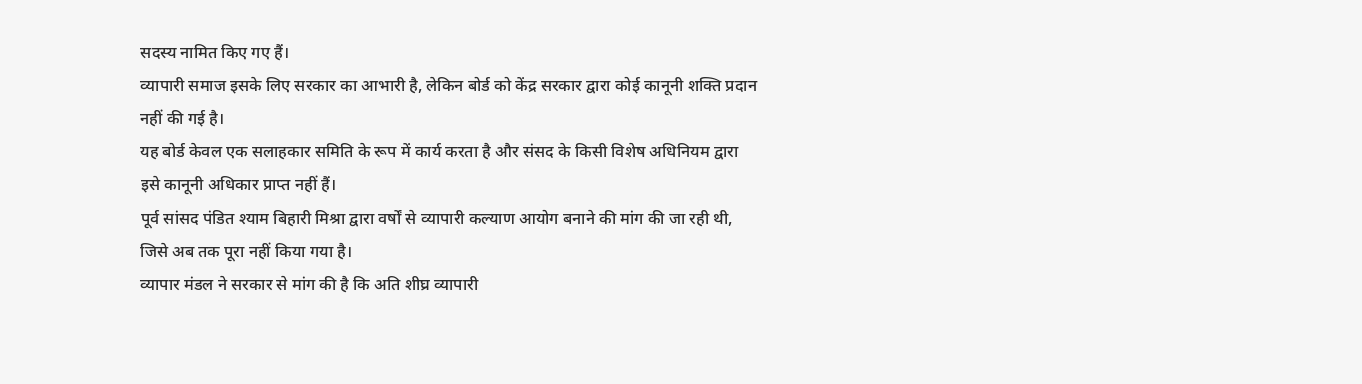सदस्य नामित किए गए हैं।
व्यापारी समाज इसके लिए सरकार का आभारी है, लेकिन बोर्ड को केंद्र सरकार द्वारा कोई कानूनी शक्ति प्रदान नहीं की गई है।
यह बोर्ड केवल एक सलाहकार समिति के रूप में कार्य करता है और संसद के किसी विशेष अधिनियम द्वारा इसे कानूनी अधिकार प्राप्त नहीं हैं।
पूर्व सांसद पंडित श्याम बिहारी मिश्रा द्वारा वर्षों से व्यापारी कल्याण आयोग बनाने की मांग की जा रही थी, जिसे अब तक पूरा नहीं किया गया है।
व्यापार मंडल ने सरकार से मांग की है कि अति शीघ्र व्यापारी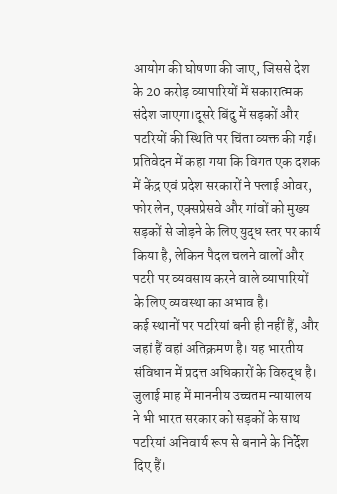आयोग की घोषणा की जाए, जिससे देश के 20 करोड़ व्यापारियों में सकारात्मक संदेश जाएगा।दूसरे बिंदु में सड़कों और पटरियों की स्थिति पर चिंता व्यक्त की गई।
प्रतिवेदन में कहा गया कि विगत एक दशक में केंद्र एवं प्रदेश सरकारों ने फ्लाई ओवर, फोर लेन, एक्सप्रेसवे और गांवों को मुख्य सड़कों से जोड़ने के लिए युद्ध स्तर पर कार्य किया है, लेकिन पैदल चलने वालों और पटरी पर व्यवसाय करने वाले व्यापारियों के लिए व्यवस्था का अभाव है।
कई स्थानों पर पटरियां बनी ही नहीं हैं, और जहां हैं वहां अतिक्रमण है। यह भारतीय संविधान में प्रदत्त अधिकारों के विरुद्ध है।
जुलाई माह में माननीय उच्चतम न्यायालय ने भी भारत सरकार को सड़कों के साथ पटरियां अनिवार्य रूप से बनाने के निर्देश दिए हैं।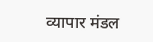व्यापार मंडल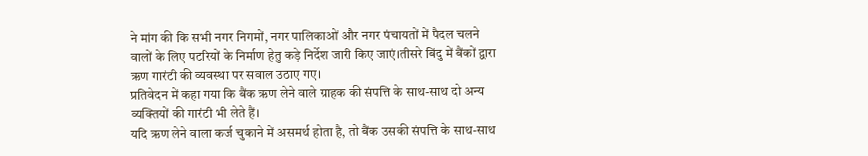ने मांग की कि सभी नगर निगमों, नगर पालिकाओं और नगर पंचायतों में पैदल चलने वालों के लिए पटरियों के निर्माण हेतु कड़े निर्देश जारी किए जाएं।तीसरे बिंदु में बैंकों द्वारा ऋण गारंटी की व्यवस्था पर सवाल उठाए गए।
प्रतिवेदन में कहा गया कि बैंक ऋण लेने वाले ग्राहक की संपत्ति के साथ-साथ दो अन्य व्यक्तियों की गारंटी भी लेते हैं।
यदि ऋण लेने वाला कर्ज चुकाने में असमर्थ होता है, तो बैंक उसकी संपत्ति के साथ-साथ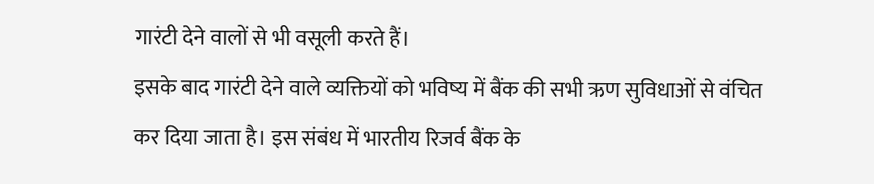गारंटी देने वालों से भी वसूली करते हैं।
इसके बाद गारंटी देने वाले व्यक्तियों को भविष्य में बैंक की सभी ऋण सुविधाओं से वंचित कर दिया जाता है। इस संबंध में भारतीय रिजर्व बैंक के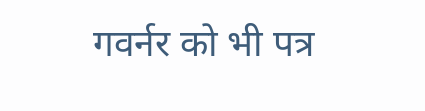गवर्नर को भी पत्र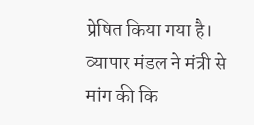प्रेषित किया गया है।
व्यापार मंडल ने मंत्री से मांग की कि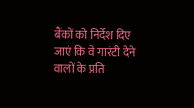बैंकों को निर्देश दिए जाएं कि वे गारंटी देने वालों के प्रति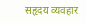सहृदय व्यवहार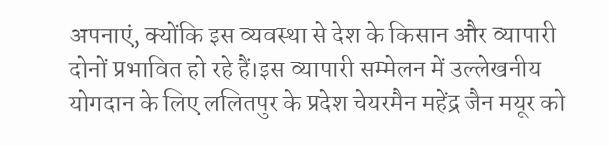अपनाएं, क्योंकि इस व्यवस्था से देश के किसान और व्यापारी दोनों प्रभावित हो रहे हैं।इस व्यापारी सम्मेलन में उल्लेखनीय योगदान के लिए ललितपुर के प्रदेश चेयरमैन महेंद्र जैन मयूर को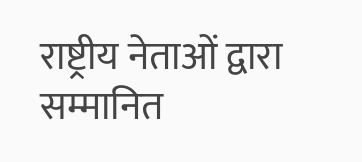राष्ट्रीय नेताओं द्वारा सम्मानित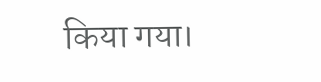किया गया।